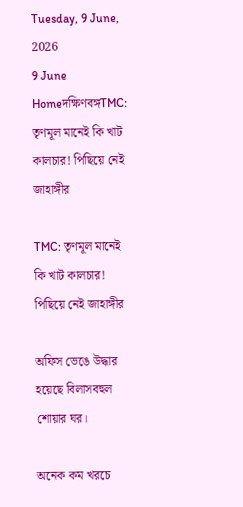Tuesday, 9 June, 2026
9 June
Homeদক্ষিণবঙ্গTMC: তৃণমূল মানেই কি খাট কালচার! পিছিয়ে নেই জাহাঙ্গীর

TMC: তৃণমূল মানেই কি খাট কালচার! পিছিয়ে নেই জাহাঙ্গীর

অফিস ভেঙে উদ্ধার হয়েছে বিলাসবহুল শোয়ার ঘর।

অনেক কম খরচে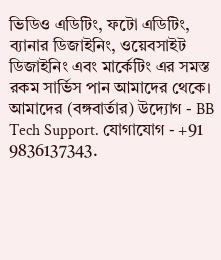ভিডিও এডিটিং, ফটো এডিটিং, ব্যানার ডিজাইনিং, ওয়েবসাইট ডিজাইনিং এবং মার্কেটিং এর সমস্ত রকম সার্ভিস পান আমাদের থেকে। আমাদের (বঙ্গবার্তার) উদ্যোগ - BB Tech Support. যোগাযোগ - +91 9836137343.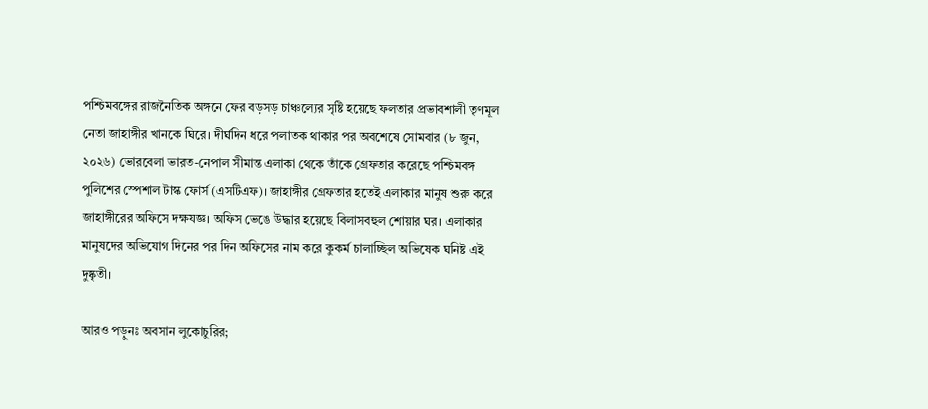পশ্চিমবঙ্গের রাজনৈতিক অঙ্গনে ফের বড়সড় চাঞ্চল্যের সৃষ্টি হয়েছে ফলতার প্রভাবশালী তৃণমূল নেতা জাহাঙ্গীর খানকে ঘিরে। দীর্ঘদিন ধরে পলাতক থাকার পর অবশেষে সোমবার (৮ জুন, ২০২৬) ভোরবেলা ভারত-নেপাল সীমান্ত এলাকা থেকে তাঁকে গ্রেফতার করেছে পশ্চিমবঙ্গ পুলিশের স্পেশাল টাস্ক ফোর্স (এসটিএফ)। জাহাঙ্গীর গ্রেফতার হতেই এলাকার মানুষ শুরু করে জাহাঙ্গীরের অফিসে দক্ষযজ্ঞ। অফিস ভেঙে উদ্ধার হয়েছে বিলাসবহুল শোয়ার ঘর। এলাকার মানুষদের অভিযোগ দিনের পর দিন অফিসের নাম করে কুকর্ম চালাচ্ছিল অভিষেক ঘনিষ্ট এই দুষ্কৃতী।

আরও পড়ুনঃ অবসান লুকোচুরির;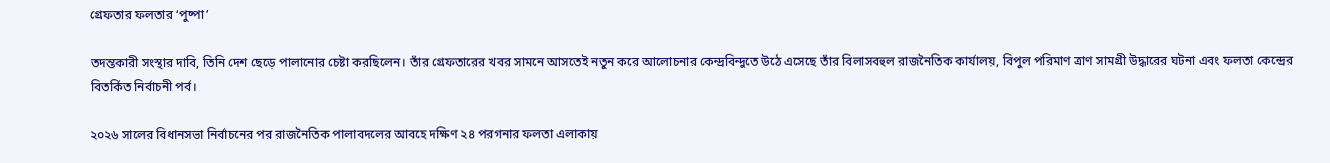গ্রেফতার ফলতার ‘পুষ্পা’

তদন্তকারী সংস্থার দাবি, তিনি দেশ ছেড়ে পালানোর চেষ্টা করছিলেন। তাঁর গ্রেফতারের খবর সামনে আসতেই নতুন করে আলোচনার কেন্দ্রবিন্দুতে উঠে এসেছে তাঁর বিলাসবহুল রাজনৈতিক কার্যালয়, বিপুল পরিমাণ ত্রাণ সামগ্রী উদ্ধারের ঘটনা এবং ফলতা কেন্দ্রের বিতর্কিত নির্বাচনী পর্ব।

২০২৬ সালের বিধানসভা নির্বাচনের পর রাজনৈতিক পালাবদলের আবহে দক্ষিণ ২৪ পরগনার ফলতা এলাকায়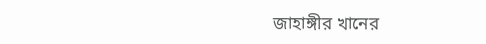জাহাঙ্গীর খানের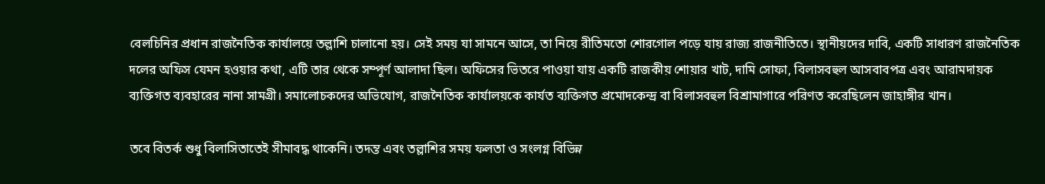বেলচিনির প্রধান রাজনৈতিক কার্যালয়ে তল্লাশি চালানো হয়। সেই সময় যা সামনে আসে, তা নিয়ে রীতিমতো শোরগোল পড়ে যায় রাজ্য রাজনীতিতে। স্থানীয়দের দাবি, একটি সাধারণ রাজনৈতিক দলের অফিস যেমন হওয়ার কথা, এটি তার থেকে সম্পূর্ণ আলাদা ছিল। অফিসের ভিতরে পাওয়া যায় একটি রাজকীয় শোয়ার খাট, দামি সোফা, বিলাসবহুল আসবাবপত্র এবং আরামদায়ক ব্যক্তিগত ব্যবহারের নানা সামগ্রী। সমালোচকদের অভিযোগ, রাজনৈতিক কার্যালয়কে কার্যত ব্যক্তিগত প্রমোদকেন্দ্র বা বিলাসবহুল বিশ্রামাগারে পরিণত করেছিলেন জাহাঙ্গীর খান।

তবে বিতর্ক শুধু বিলাসিতাতেই সীমাবদ্ধ থাকেনি। তদন্ত এবং তল্লাশির সময় ফলতা ও সংলগ্ন বিভিন্ন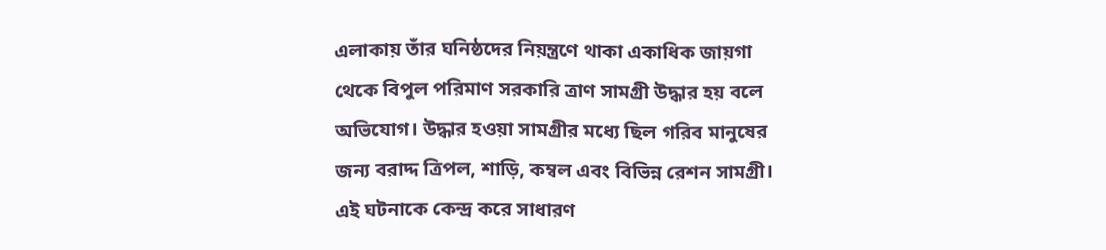এলাকায় তাঁর ঘনিষ্ঠদের নিয়ন্ত্রণে থাকা একাধিক জায়গা থেকে বিপুল পরিমাণ সরকারি ত্রাণ সামগ্রী উদ্ধার হয় বলে অভিযোগ। উদ্ধার হওয়া সামগ্রীর মধ্যে ছিল গরিব মানুষের জন্য বরাদ্দ ত্রিপল, শাড়ি, কম্বল এবং বিভিন্ন রেশন সামগ্রী। এই ঘটনাকে কেন্দ্র করে সাধারণ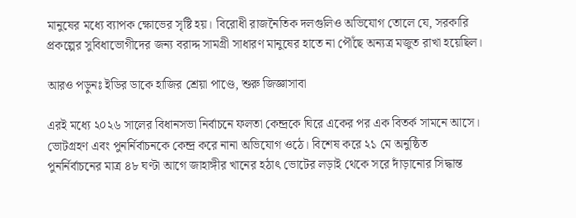মানুষের মধ্যে ব্যাপক ক্ষোভের সৃষ্টি হয়। বিরোধী রাজনৈতিক দলগুলিও অভিযোগ তোলে যে, সরকারি প্রকল্পের সুবিধাভোগীদের জন্য বরাদ্দ সামগ্রী সাধারণ মানুষের হাতে না পৌঁছে অন্যত্র মজুত রাখা হয়েছিল।

আরও পড়ুনঃ ইডির ডাকে হাজির শ্রেয়া পাণ্ডে, শুরু জিজ্ঞাসাবা

এরই মধ্যে ২০২৬ সালের বিধানসভা নির্বাচনে ফলতা কেন্দ্রকে ঘিরে একের পর এক বিতর্ক সামনে আসে। ভোটগ্রহণ এবং পুনর্নির্বাচনকে কেন্দ্র করে নানা অভিযোগ ওঠে। বিশেষ করে ২১ মে অনুষ্ঠিত পুনর্নির্বাচনের মাত্র ৪৮ ঘণ্টা আগে জাহাঙ্গীর খানের হঠাৎ ভোটের লড়াই থেকে সরে দাঁড়ানোর সিদ্ধান্ত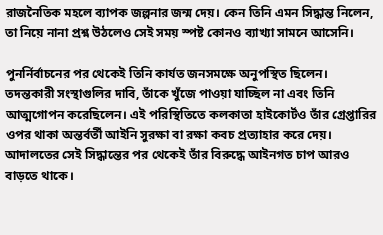রাজনৈতিক মহলে ব্যাপক জল্পনার জন্ম দেয়। কেন তিনি এমন সিদ্ধান্ত নিলেন, তা নিয়ে নানা প্রশ্ন উঠলেও সেই সময় স্পষ্ট কোনও ব্যাখ্যা সামনে আসেনি।

পুনর্নির্বাচনের পর থেকেই তিনি কার্যত জনসমক্ষে অনুপস্থিত ছিলেন। তদন্তকারী সংস্থাগুলির দাবি, তাঁকে খুঁজে পাওয়া যাচ্ছিল না এবং তিনি আত্মগোপন করেছিলেন। এই পরিস্থিতিতে কলকাতা হাইকোর্টও তাঁর গ্রেপ্তারির ওপর থাকা অন্তর্বর্তী আইনি সুরক্ষা বা রক্ষা কবচ প্রত্যাহার করে দেয়। আদালতের সেই সিদ্ধান্তের পর থেকেই তাঁর বিরুদ্ধে আইনগত চাপ আরও বাড়তে থাকে।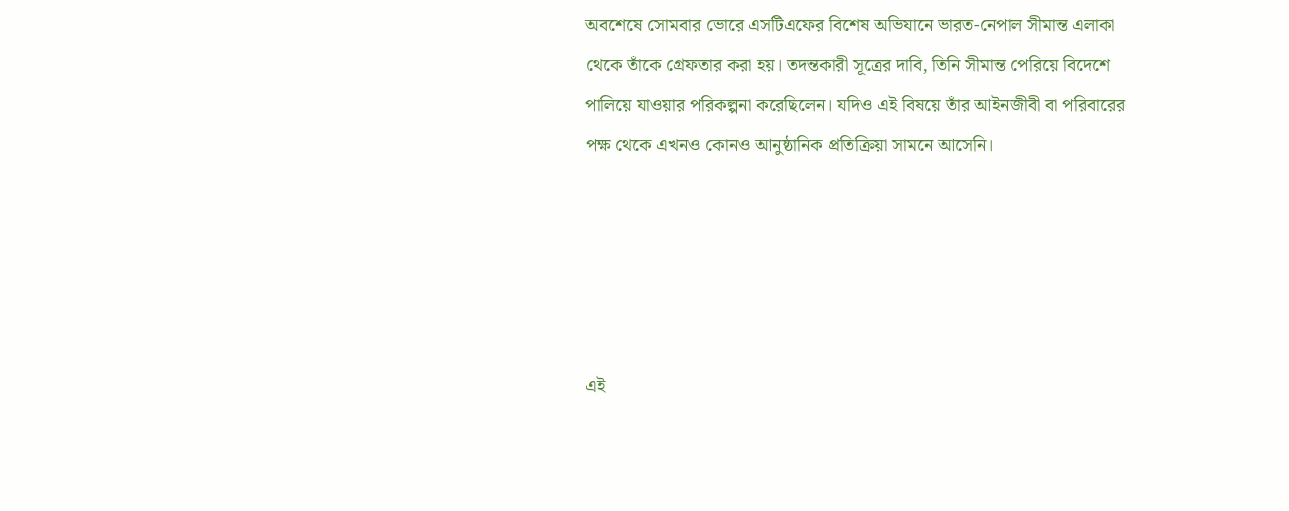অবশেষে সোমবার ভোরে এসটিএফের বিশেষ অভিযানে ভারত-নেপাল সীমান্ত এলাকা থেকে তাঁকে গ্রেফতার করা হয়। তদন্তকারী সূত্রের দাবি, তিনি সীমান্ত পেরিয়ে বিদেশে পালিয়ে যাওয়ার পরিকল্পনা করেছিলেন। যদিও এই বিষয়ে তাঁর আইনজীবী বা পরিবারের পক্ষ থেকে এখনও কোনও আনুষ্ঠানিক প্রতিক্রিয়া সামনে আসেনি।





এই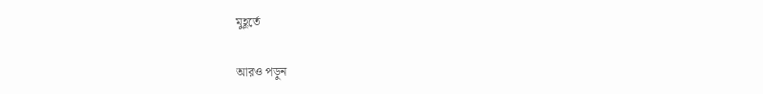মুহূর্তে

আরও পড়ুন